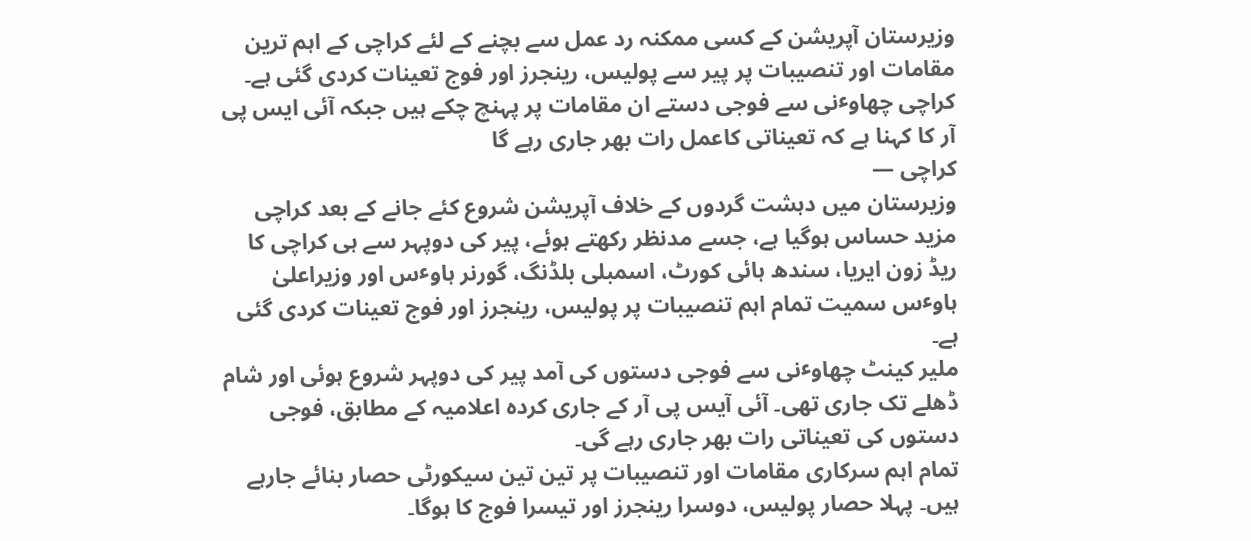وزیرستان آپریشن کے کسی ممکنہ رد عمل سے بچنے کے لئے کراچی کے اہم ترین مقامات اور تنصیبات پر پیر سے پولیس، رینجرز اور فوج تعینات کردی گئی ہے۔ کراچی چھاوٴنی سے فوجی دستے ان مقامات پر پہنچ چکے ہیں جبکہ آئی ایس پی آر کا کہنا ہے کہ تعیناتی کاعمل رات بھر جاری رہے گا
کراچی —
وزیرستان میں دہشت گردوں کے خلاف آپریشن شروع کئے جانے کے بعد کراچی مزید حساس ہوگیا ہے، جسے مدنظر رکھتے ہوئے، پیر کی دوپہر سے ہی کراچی کا ریڈ زون ایریا، سندھ ہائی کورٹ، اسمبلی بلڈنگ، گورنر ہاوٴس اور وزیراعلیٰ ہاوٴس سمیت تمام اہم تنصیبات پر پولیس، رینجرز اور فوج تعینات کردی گئی ہے۔
ملیر کینٹ چھاوٴنی سے فوجی دستوں کی آمد پیر کی دوپہر شروع ہوئی اور شام ڈھلے تک جاری تھی۔ آئی آیس پی آر کے جاری کردہ اعلامیہ کے مطابق، فوجی دستوں کی تعیناتی رات بھر جاری رہے گی۔
تمام اہم سرکاری مقامات اور تنصیبات پر تین تین سیکورٹی حصار بنائے جارہے ہیں۔ پہلا حصار پولیس، دوسرا رینجرز اور تیسرا فوج کا ہوگا۔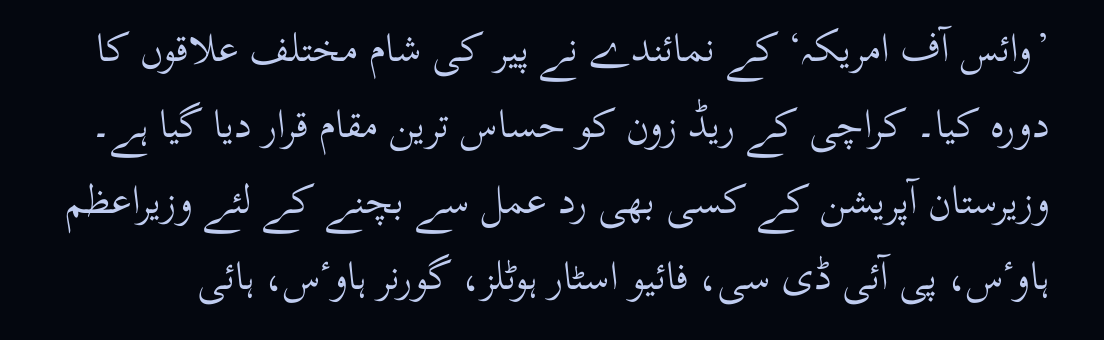’وائس آف امریکہ‘ کے نمائندے نے پیر کی شام مختلف علاقوں کا دورہ کیا۔ کراچی کے ریڈ زون کو حساس ترین مقام قرار دیا گیا ہے۔
وزیرستان آپریشن کے کسی بھی رد عمل سے بچنے کے لئے وزیراعظم ہاوٴس، پی آئی ڈی سی، فائیو اسٹار ہوٹلز، گورنر ہاوٴس، ہائی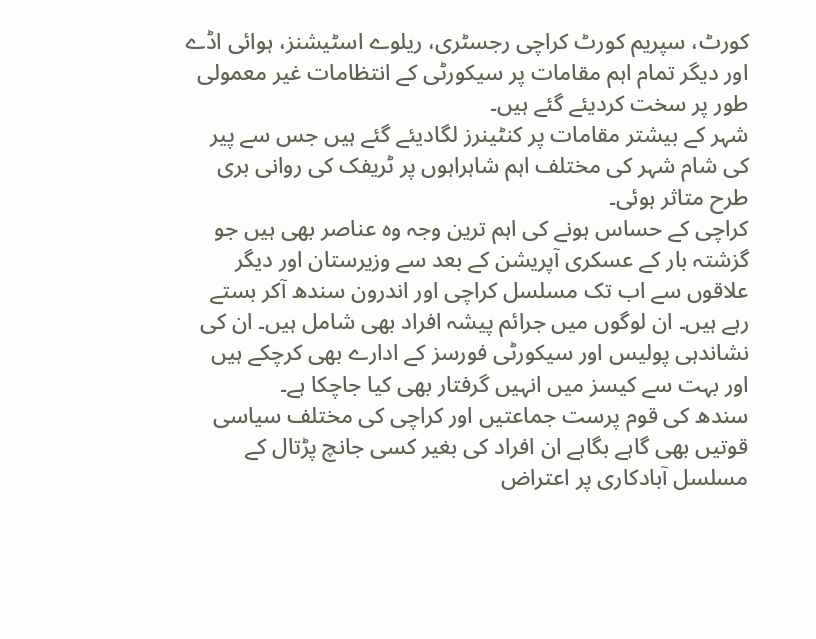کورٹ، سپریم کورٹ کراچی رجسٹری، ریلوے اسٹیشنز، ہوائی اڈے اور دیگر تمام اہم مقامات پر سیکورٹی کے انتظامات غیر معمولی طور پر سخت کردیئے گئے ہیں۔
شہر کے بیشتر مقامات پر کنٹینرز لگادیئے گئے ہیں جس سے پیر کی شام شہر کی مختلف اہم شاہراہوں پر ٹریفک کی روانی بری طرح متاثر ہوئی۔
کراچی کے حساس ہونے کی اہم ترین وجہ وہ عناصر بھی ہیں جو گزشتہ بار کے عسکری آپریشن کے بعد سے وزیرستان اور دیگر علاقوں سے اب تک مسلسل کراچی اور اندرون سندھ آکر بستے رہے ہیں۔ ان لوگوں میں جرائم پیشہ افراد بھی شامل ہیں۔ ان کی نشاندہی پولیس اور سیکورٹی فورسز کے ادارے بھی کرچکے ہیں اور بہت سے کیسز میں انہیں گرفتار بھی کیا جاچکا ہے۔
سندھ کی قوم پرست جماعتیں اور کراچی کی مختلف سیاسی قوتیں بھی گاہے بگاہے ان افراد کی بغیر کسی جانچ پڑتال کے مسلسل آبادکاری پر اعتراض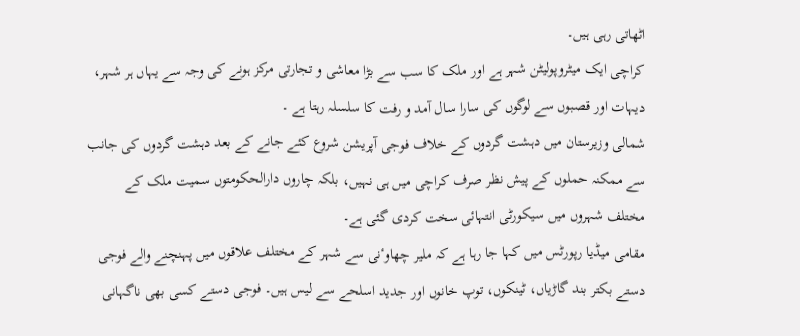اٹھاتی رہی ہیں۔
کراچی ایک میٹروپولیٹن شہر ہے اور ملک کا سب سے بڑا معاشی و تجارتی مرکز ہونے کی وجہ سے یہاں ہر شہر، دیہات اور قصبوں سے لوگوں کی سارا سال آمد و رفت کا سلسلہ رہتا ہے ۔
شمالی وزیرستان میں دہشت گردوں کے خلاف فوجی آپریشن شروع کئے جانے کے بعد دہشت گردوں کی جانب سے ممکنہ حملوں کے پیش نظر صرف کراچی میں ہی نہیں، بلکہ چاروں دارالحکومتوں سمیت ملک کے مختلف شہروں میں سیکورٹی انتہائی سخت کردی گئی ہے۔
مقامی میڈیا رپورٹس میں کہا جا رہا ہے کہ ملیر چھاوٴنی سے شہر کے مختلف علاقوں میں پہنچنے والے فوجی دستے بکتر بند گاڑیاں، ٹینکوں، توپ خانوں اور جدید اسلحے سے لیس ہیں۔ فوجی دستے کسی بھی ناگہانی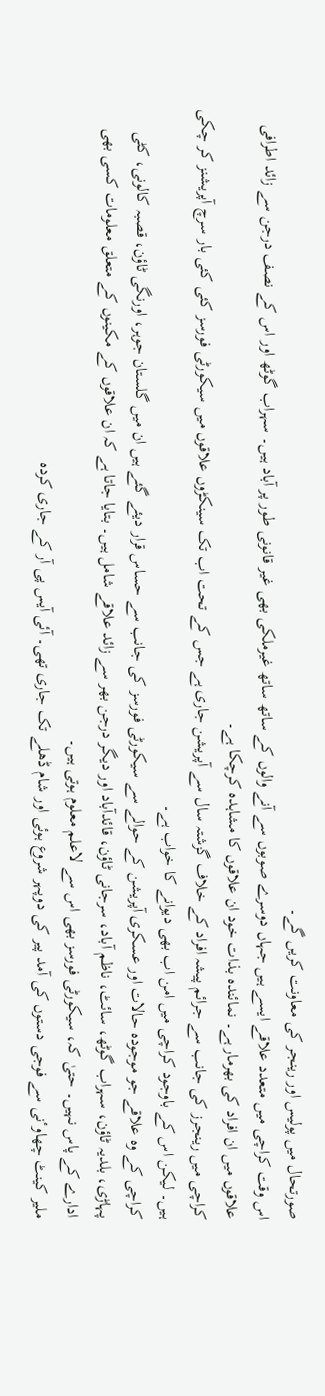صورتحال میں پولیس اور رینجر کی معاونت کریں گے۔
اس وقت کراچی میں متعدد علاقے ایسے ہیں جہاں دوسرے صوبوں سے آنے والوں کے ساتھ ساتھ غیرملکی بھی غیر قانونی طور پر آباد ہیں۔ سہراب گوٹھ اور اس کے نصف درجن سے زائد اطرافی علاقوں میں ان افراد کی بھرمار ہے۔ نمائندہ بذات خود ان علاقوں کا مشاہدہ کرچکا ہے۔
کراچی میں رینجرز کی جانب سے جرائم پیشہ افراد کے خلاف گزشتہ سال سے آپریشن جاری ہے جس کے تحت اب تک سینکڑوں علاقوں میں سیکورٹی فورسز کئی کئی بار سرچ آپریشنز کر چکی ہیں۔ لیکن اس کے باوجود کراچی میں امن اب بھی دیوانے کا خواب ہے۔
کراچی کے وہ علاقے جو موجودہ حالات اور عسکری آپریشن کے حوالے سے سیکورٹی فورسز کی جانب سے حساس قرار دیئے گئے ہیں ان میں گلستان جوہر، اورنگی ٹاؤن، قصبہ کالونی، کٹی پہاڑی، بلدیہ ٹاؤن، سہراب گوٹھ، سائٹ، ناظم آباد، سرجانی ٹاؤن، قائدآباد اور دیگر درجن بھر سے زائد علاقے شامل ہیں۔ بتایا جاتا ہے کہ ان علاقوں کے مکینوں کے متعلق معلومات کسی بھی ادارے کے پاس نہیں۔ حتیٰ کہ، سیکورٹی فورسز بھی اس سے لاعلم معلوم ہوتی ہیں۔
ملیر کینٹ چھاوٴنی سے فوجی دستوں کی آمد پیر کی دوپہر شروع ہوئی اور شام ڈھلے تک جاری تھی۔ آئی آیس پی آر کے جاری کردہ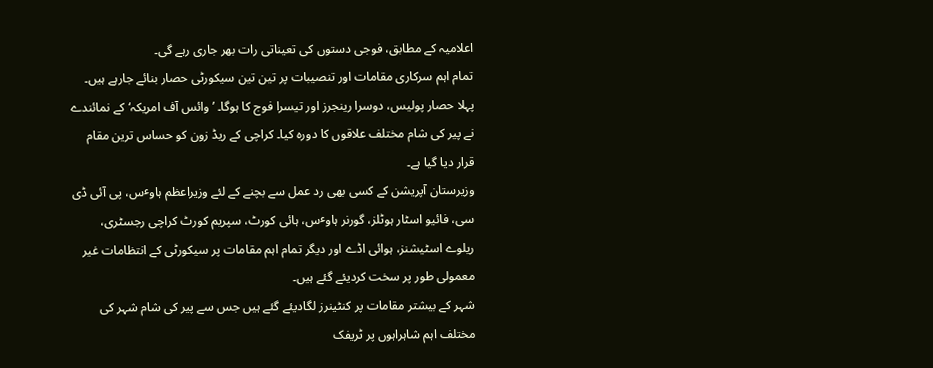اعلامیہ کے مطابق، فوجی دستوں کی تعیناتی رات بھر جاری رہے گی۔
تمام اہم سرکاری مقامات اور تنصیبات پر تین تین سیکورٹی حصار بنائے جارہے ہیں۔ پہلا حصار پولیس، دوسرا رینجرز اور تیسرا فوج کا ہوگا۔ ’وائس آف امریکہ‘ کے نمائندے نے پیر کی شام مختلف علاقوں کا دورہ کیا۔ کراچی کے ریڈ زون کو حساس ترین مقام قرار دیا گیا ہے۔
وزیرستان آپریشن کے کسی بھی رد عمل سے بچنے کے لئے وزیراعظم ہاوٴس، پی آئی ڈی سی، فائیو اسٹار ہوٹلز، گورنر ہاوٴس، ہائی کورٹ، سپریم کورٹ کراچی رجسٹری، ریلوے اسٹیشنز، ہوائی اڈے اور دیگر تمام اہم مقامات پر سیکورٹی کے انتظامات غیر معمولی طور پر سخت کردیئے گئے ہیں۔
شہر کے بیشتر مقامات پر کنٹینرز لگادیئے گئے ہیں جس سے پیر کی شام شہر کی مختلف اہم شاہراہوں پر ٹریفک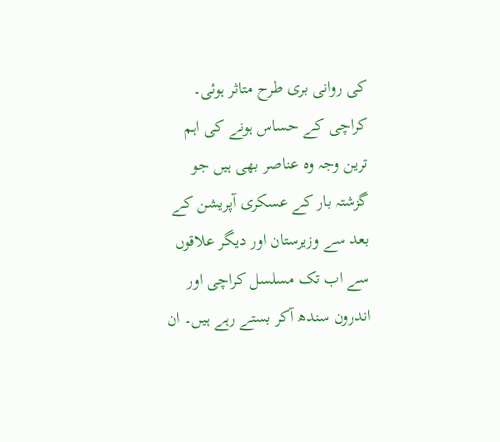کی روانی بری طرح متاثر ہوئی۔
کراچی کے حساس ہونے کی اہم ترین وجہ وہ عناصر بھی ہیں جو گزشتہ بار کے عسکری آپریشن کے بعد سے وزیرستان اور دیگر علاقوں سے اب تک مسلسل کراچی اور اندرون سندھ آکر بستے رہے ہیں۔ ان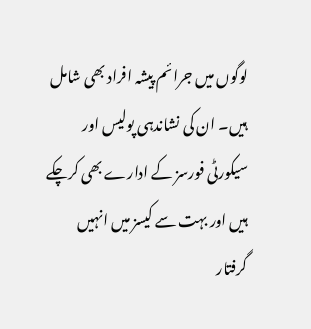لوگوں میں جرائم پیشہ افراد بھی شامل ہیں۔ ان کی نشاندہی پولیس اور سیکورٹی فورسز کے ادارے بھی کرچکے ہیں اور بہت سے کیسز میں انہیں گرفتار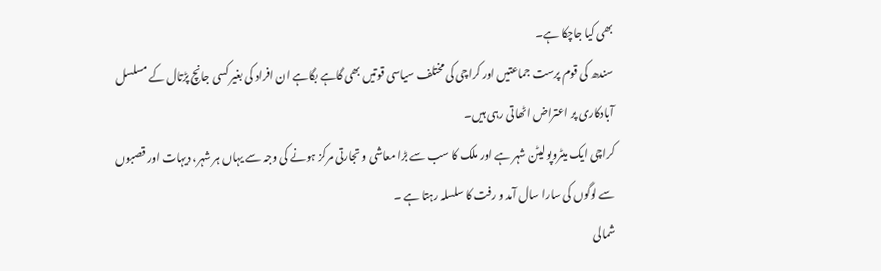بھی کیا جاچکا ہے۔
سندھ کی قوم پرست جماعتیں اور کراچی کی مختلف سیاسی قوتیں بھی گاہے بگاہے ان افراد کی بغیر کسی جانچ پڑتال کے مسلسل آبادکاری پر اعتراض اٹھاتی رہی ہیں۔
کراچی ایک میٹروپولیٹن شہر ہے اور ملک کا سب سے بڑا معاشی و تجارتی مرکز ہونے کی وجہ سے یہاں ہر شہر، دیہات اور قصبوں سے لوگوں کی سارا سال آمد و رفت کا سلسلہ رہتا ہے ۔
شمالی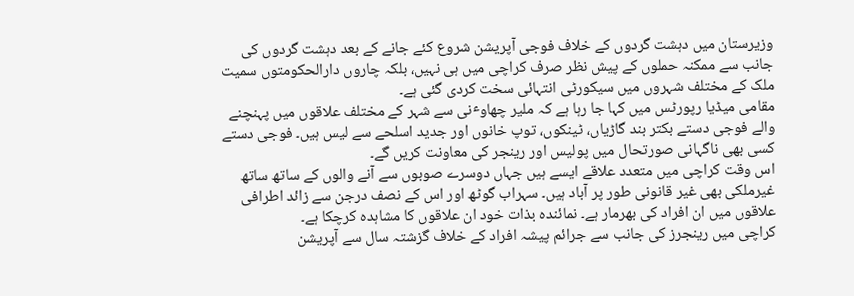وزیرستان میں دہشت گردوں کے خلاف فوجی آپریشن شروع کئے جانے کے بعد دہشت گردوں کی جانب سے ممکنہ حملوں کے پیش نظر صرف کراچی میں ہی نہیں، بلکہ چاروں دارالحکومتوں سمیت ملک کے مختلف شہروں میں سیکورٹی انتہائی سخت کردی گئی ہے۔
مقامی میڈیا رپورٹس میں کہا جا رہا ہے کہ ملیر چھاوٴنی سے شہر کے مختلف علاقوں میں پہنچنے والے فوجی دستے بکتر بند گاڑیاں، ٹینکوں، توپ خانوں اور جدید اسلحے سے لیس ہیں۔ فوجی دستے کسی بھی ناگہانی صورتحال میں پولیس اور رینجر کی معاونت کریں گے۔
اس وقت کراچی میں متعدد علاقے ایسے ہیں جہاں دوسرے صوبوں سے آنے والوں کے ساتھ ساتھ غیرملکی بھی غیر قانونی طور پر آباد ہیں۔ سہراب گوٹھ اور اس کے نصف درجن سے زائد اطرافی علاقوں میں ان افراد کی بھرمار ہے۔ نمائندہ بذات خود ان علاقوں کا مشاہدہ کرچکا ہے۔
کراچی میں رینجرز کی جانب سے جرائم پیشہ افراد کے خلاف گزشتہ سال سے آپریشن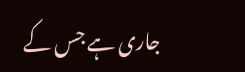جاری ہے جس کے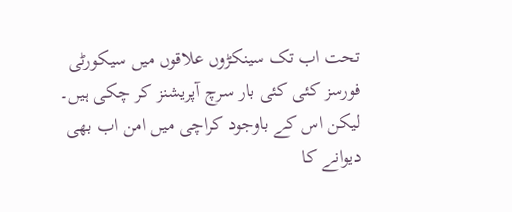تحت اب تک سینکڑوں علاقوں میں سیکورٹی فورسز کئی کئی بار سرچ آپریشنز کر چکی ہیں۔ لیکن اس کے باوجود کراچی میں امن اب بھی دیوانے کا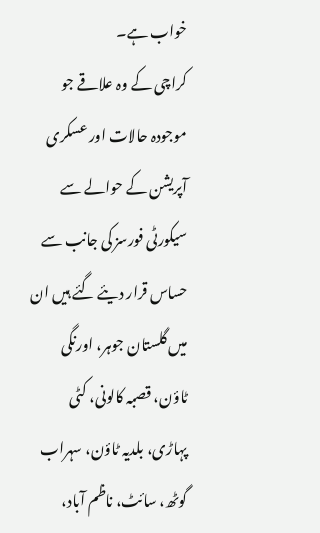خواب ہے۔
کراچی کے وہ علاقے جو موجودہ حالات اور عسکری آپریشن کے حوالے سے سیکورٹی فورسز کی جانب سے حساس قرار دیئے گئے ہیں ان میں گلستان جوہر، اورنگی ٹاؤن، قصبہ کالونی، کٹی پہاڑی، بلدیہ ٹاؤن، سہراب گوٹھ، سائٹ، ناظم آباد،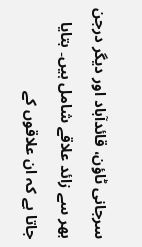سرجانی ٹاؤن، قائدآباد اور دیگر درجن بھر سے زائد علاقے شامل ہیں۔ بتایا جاتا ہے کہ ان علاقوں کے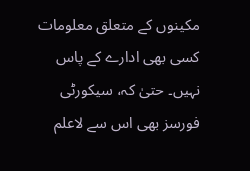مکینوں کے متعلق معلومات کسی بھی ادارے کے پاس نہیں۔ حتیٰ کہ، سیکورٹی فورسز بھی اس سے لاعلم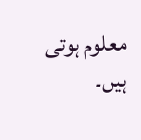معلوم ہوتی ہیں۔